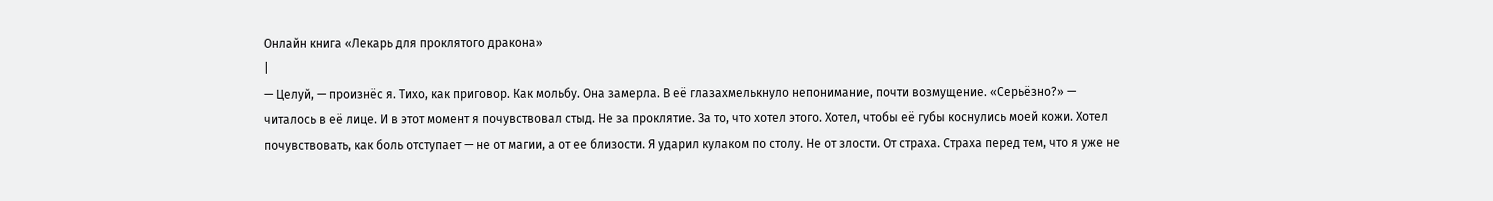Онлайн книга «Лекарь для проклятого дракона»
|
— Целуй, — произнёс я. Тихо, как приговор. Как мольбу. Она замерла. В её глазахмелькнуло непонимание, почти возмущение. «Серьёзно?» — читалось в её лице. И в этот момент я почувствовал стыд. Не за проклятие. За то, что хотел этого. Хотел, чтобы её губы коснулись моей кожи. Хотел почувствовать, как боль отступает — не от магии, а от ее близости. Я ударил кулаком по столу. Не от злости. От страха. Страха перед тем, что я уже не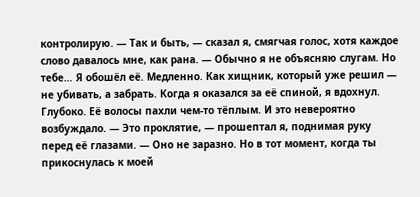контролирую. — Так и быть, — сказал я, смягчая голос, хотя каждое слово давалось мне, как рана. — Обычно я не объясняю слугам. Но тебе… Я обошёл её. Медленно. Как хищник, который уже решил — не убивать, а забрать. Когда я оказался за её спиной, я вдохнул. Глубоко. Её волосы пахли чем-то тёплым. И это невероятно возбуждало. — Это проклятие, — прошептал я, поднимая руку перед её глазами. — Оно не заразно. Но в тот момент, когда ты прикоснулась к моей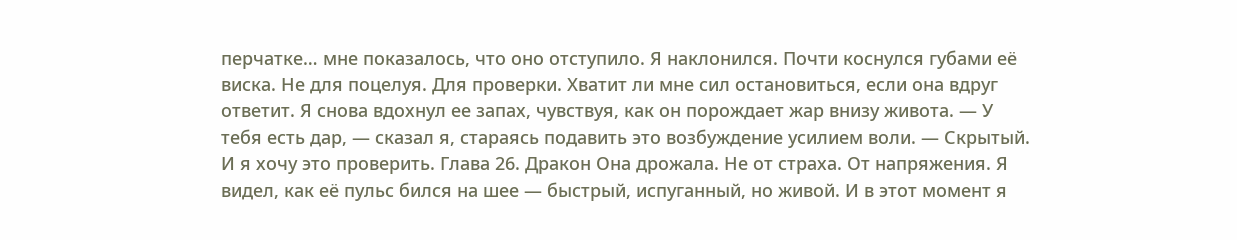перчатке… мне показалось, что оно отступило. Я наклонился. Почти коснулся губами её виска. Не для поцелуя. Для проверки. Хватит ли мне сил остановиться, если она вдруг ответит. Я снова вдохнул ее запах, чувствуя, как он порождает жар внизу живота. — У тебя есть дар, — сказал я, стараясь подавить это возбуждение усилием воли. — Скрытый. И я хочу это проверить. Глава 26. Дракон Она дрожала. Не от страха. От напряжения. Я видел, как её пульс бился на шее — быстрый, испуганный, но живой. И в этот момент я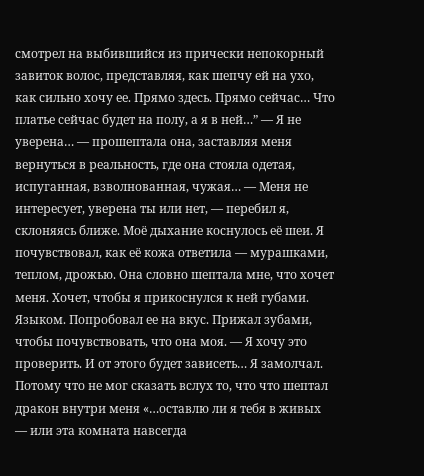смотрел на выбившийся из прически непокорный завиток волос, представляя, как шепчу ей на ухо, как сильно хочу ее. Прямо здесь. Прямо сейчас… Что платье сейчас будет на полу, а я в ней…” — Я не уверена… — прошептала она, заставляя меня вернуться в реальность, где она стояла одетая, испуганная, взволнованная, чужая… — Меня не интересует, уверена ты или нет, — перебил я, склоняясь ближе. Моё дыхание коснулось её шеи. Я почувствовал, как её кожа ответила — мурашками, теплом, дрожью. Она словно шептала мне, что хочет меня. Хочет, чтобы я прикоснулся к ней губами. Языком. Попробовал ее на вкус. Прижал зубами, чтобы почувствовать, что она моя. — Я хочу это проверить. И от этого будет зависеть… Я замолчал. Потому что не мог сказать вслух то, что что шептал дракон внутри меня «…оставлю ли я тебя в живых — или эта комната навсегда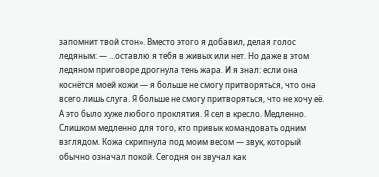запомнит твой стон». Вместо этого я добавил, делая голос ледяным: — …оставлю я тебя в живых или нет. Но даже в этом ледяном приговоре дрогнула тень жара. И я знал: если она коснётся моей кожи — я больше не смогу притворяться, что она всего лишь слуга. Я больше не смогу притворяться, что не хочу её. А это было хуже любого проклятия. Я сел в кресло. Медленно. Слишком медленно для того, кто привык командовать одним взглядом. Кожа скрипнула под моим весом — звук, который обычно означал покой. Сегодня он звучал как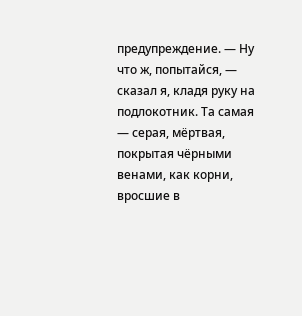предупреждение. — Ну что ж, попытайся, — сказал я, кладя руку на подлокотник. Та самая — серая, мёртвая, покрытая чёрными венами, как корни, вросшие в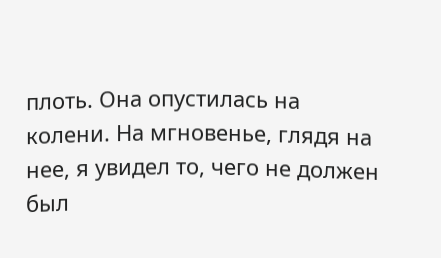плоть. Она опустилась на колени. На мгновенье, глядя на нее, я увидел то, чего не должен был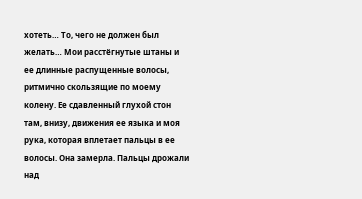хотеть… То, чего не должен был желать… Мои расстёгнутые штаны и ее длинные распущенные волосы, ритмично скользящие по моему колену. Ее сдавленный глухой стон там, внизу, движения ее языка и моя рука, которая вплетает пальцы в ее волосы. Она замерла. Пальцы дрожали над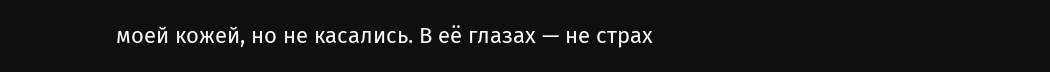моей кожей, но не касались. В её глазах — не страх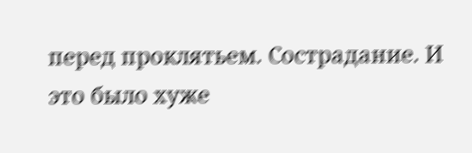перед проклятьем. Сострадание. И это было хуже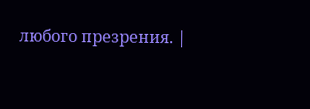любого презрения. |